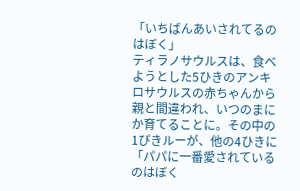「いちばんあいされてるのはぼく」
ティラノサウルスは、食べようとした5ひきのアンキロサウルスの赤ちゃんから親と間違われ、いつのまにか育てることに。その中の1ぴきルーが、他の4ひきに「パパに一番愛されているのはぼく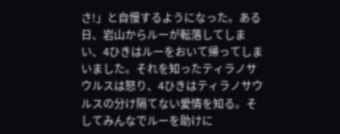さ!」と自慢するようになった。ある日、岩山からルーが転落してしまい、4ひきはルーをおいて帰ってしまいました。それを知ったティラノサウルスは怒り、4ひきはティラノサウルスの分け隔てない愛情を知る。そしてみんなでルーを助けに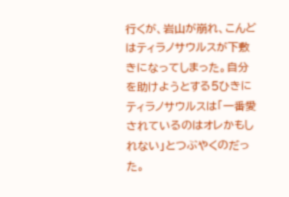行くが、岩山が崩れ、こんどはティラノサウルスが下敷きになってしまった。自分を助けようとする5ひきにティラノサウルスは「一番愛されているのはオレかもしれない」とつぶやくのだった。